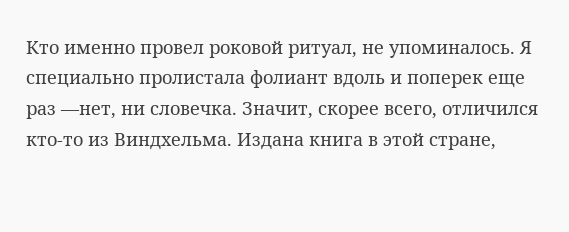Кто именно провел роковой ритуал, не упоминалось. Я специально пролистала фолиант вдоль и поперек еще раз —нет, ни словечка. Значит, скорее всего, отличился кто-то из Виндхельма. Издана книга в этой стране,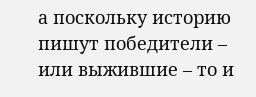а поскольку историю пишут победители – или выжившие – то и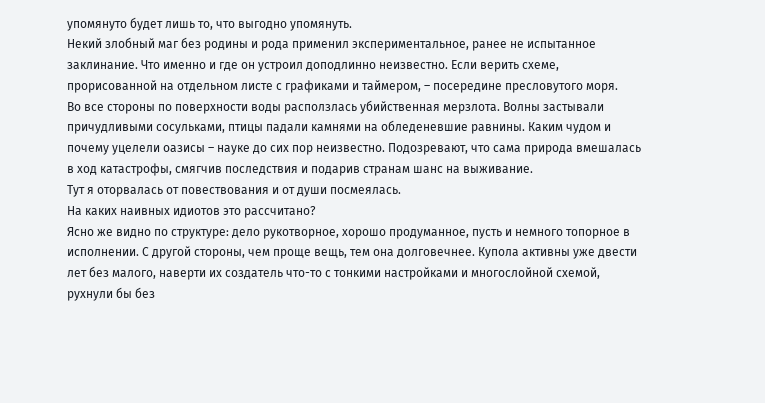упомянуто будет лишь то, что выгодно упомянуть.
Некий злобный маг без родины и рода применил экспериментальное, ранее не испытанное заклинание. Что именно и где он устроил доподлинно неизвестно. Если верить схеме, прорисованной на отдельном листе с графиками и таймером, – посередине пресловутого моря.
Во все стороны по поверхности воды расползлась убийственная мерзлота. Волны застывали причудливыми сосульками, птицы падали камнями на обледеневшие равнины. Каким чудом и почему уцелели оазисы – науке до сих пор неизвестно. Подозревают, что сама природа вмешалась в ход катастрофы, смягчив последствия и подарив странам шанс на выживание.
Тут я оторвалась от повествования и от души посмеялась.
На каких наивных идиотов это рассчитано?
Ясно же видно по структуре: дело рукотворное, хорошо продуманное, пусть и немного топорное в исполнении. С другой стороны, чем проще вещь, тем она долговечнее. Купола активны уже двести лет без малого, наверти их создатель что-то с тонкими настройками и многослойной схемой, рухнули бы без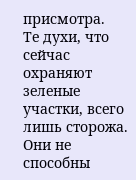присмотра.
Те духи, что сейчас охраняют зеленые участки, всего лишь сторожа. Они не способны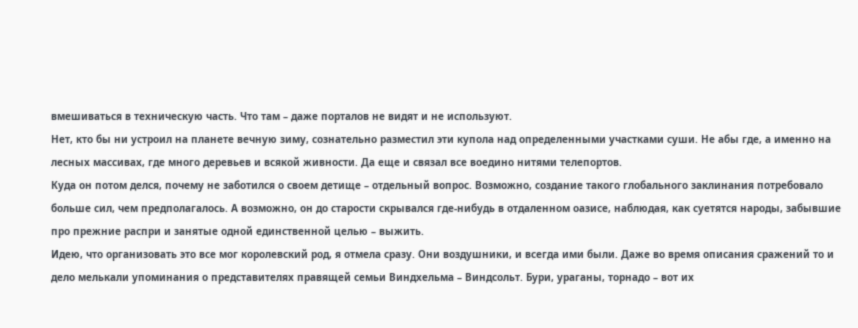вмешиваться в техническую часть. Что там – даже порталов не видят и не используют.
Нет, кто бы ни устроил на планете вечную зиму, сознательно разместил эти купола над определенными участками суши. Не абы где, а именно на лесных массивах, где много деревьев и всякой живности. Да еще и связал все воедино нитями телепортов.
Куда он потом делся, почему не заботился о своем детище – отдельный вопрос. Возможно, создание такого глобального заклинания потребовало больше сил, чем предполагалось. А возможно, он до старости скрывался где-нибудь в отдаленном оазисе, наблюдая, как суетятся народы, забывшие про прежние распри и занятые одной единственной целью – выжить.
Идею, что организовать это все мог королевский род, я отмела сразу. Они воздушники, и всегда ими были. Даже во время описания сражений то и дело мелькали упоминания о представителях правящей семьи Виндхельма – Виндсольт. Бури, ураганы, торнадо – вот их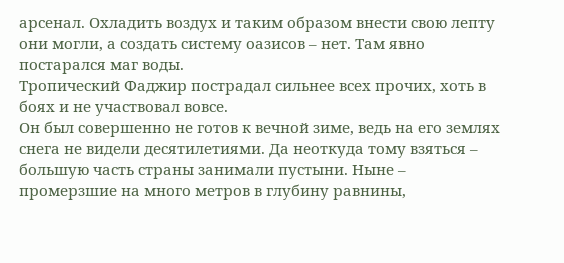арсенал. Охладить воздух и таким образом внести свою лепту они могли, а создать систему оазисов – нет. Там явно постарался маг воды.
Тропический Фаджир пострадал сильнее всех прочих, хоть в боях и не участвовал вовсе.
Он был совершенно не готов к вечной зиме, ведь на его землях снега не видели десятилетиями. Да неоткуда тому взяться – большую часть страны занимали пустыни. Ныне – промерзшие на много метров в глубину равнины,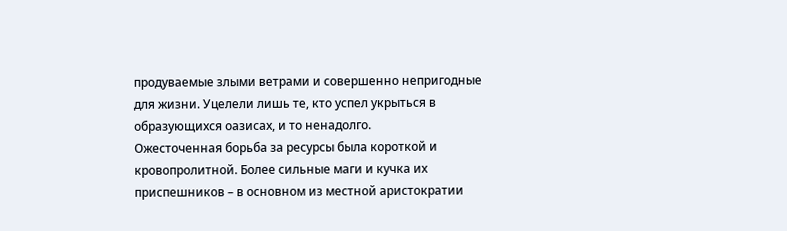продуваемые злыми ветрами и совершенно непригодные для жизни. Уцелели лишь те, кто успел укрыться в образующихся оазисах, и то ненадолго.
Ожесточенная борьба за ресурсы была короткой и кровопролитной. Более сильные маги и кучка их приспешников – в основном из местной аристократии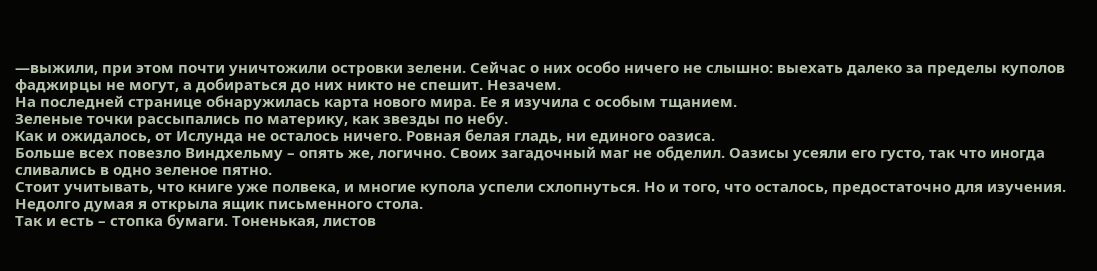—выжили, при этом почти уничтожили островки зелени. Сейчас о них особо ничего не слышно: выехать далеко за пределы куполов фаджирцы не могут, а добираться до них никто не спешит. Незачем.
На последней странице обнаружилась карта нового мира. Ее я изучила с особым тщанием.
Зеленые точки рассыпались по материку, как звезды по небу.
Как и ожидалось, от Ислунда не осталось ничего. Ровная белая гладь, ни единого оазиса.
Больше всех повезло Виндхельму – опять же, логично. Своих загадочный маг не обделил. Оазисы усеяли его густо, так что иногда сливались в одно зеленое пятно.
Стоит учитывать, что книге уже полвека, и многие купола успели схлопнуться. Но и того, что осталось, предостаточно для изучения.
Недолго думая я открыла ящик письменного стола.
Так и есть – стопка бумаги. Тоненькая, листов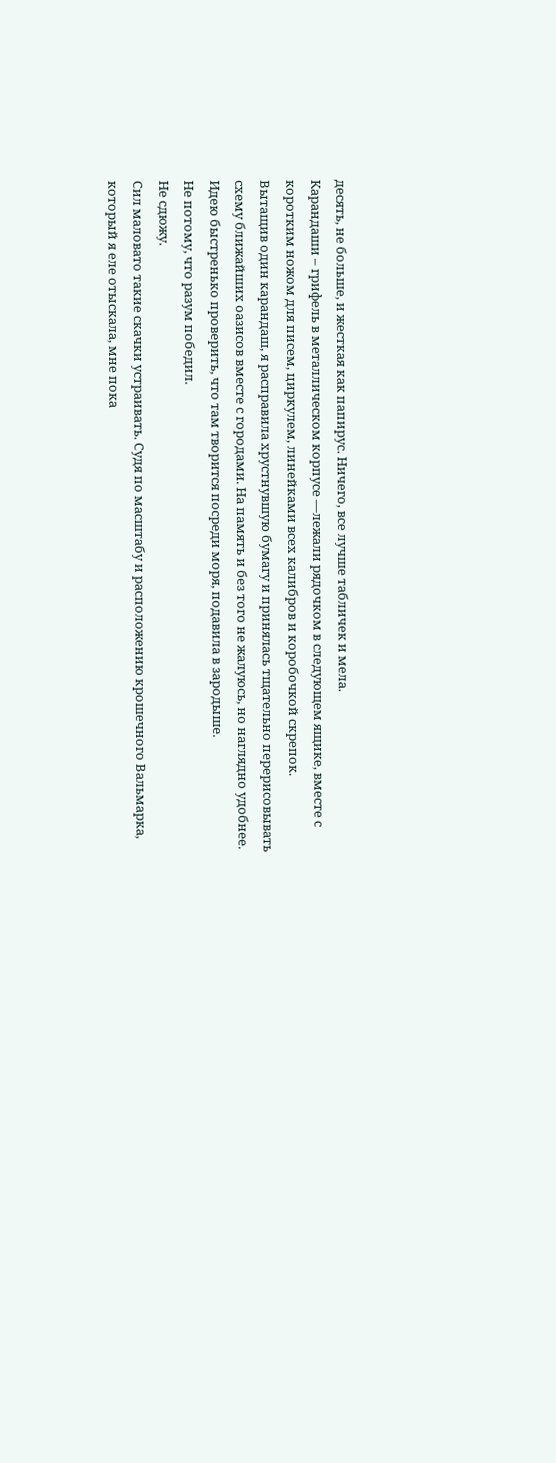десять, не больше, и жесткая как папирус. Ничего, все лучше табличек и мела.
Карандаши – грифель в металлическом корпусе —лежали рядочком в следующем ящике, вместе с коротким ножом для писем, циркулем, линейками всех калибров и коробочкой скрепок.
Вытащив один карандаш, я расправила хрустнувшую бумагу и принялась тщательно перерисовывать схему ближайших оазисов вместе с городами. На память и без того не жалуюсь, но наглядно удобнее.
Идею быстренько проверить, что там творится посреди моря, подавила в зародыше.
Не потому, что разум победил.
Не сдюжу.
Сил маловато такие скачки устраивать. Судя по масштабу и расположению крошечного Вальмарка, который я еле отыскала, мне пока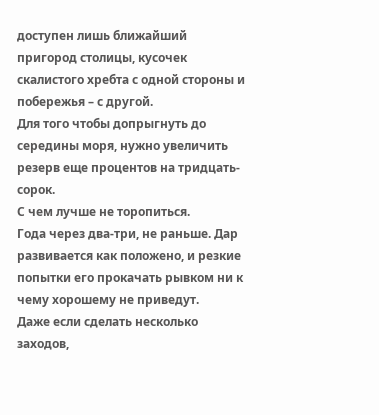доступен лишь ближайший пригород столицы, кусочек скалистого хребта с одной стороны и побережья – с другой.
Для того чтобы допрыгнуть до середины моря, нужно увеличить резерв еще процентов на тридцать-сорок.
С чем лучше не торопиться.
Года через два-три, не раньше. Дар развивается как положено, и резкие попытки его прокачать рывком ни к чему хорошему не приведут.
Даже если сделать несколько заходов,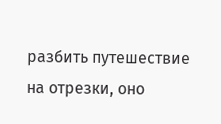разбить путешествие на отрезки, оно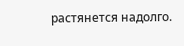растянется надолго.